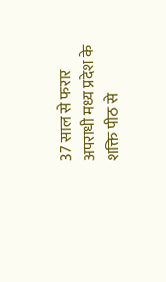37 साल से फरार अपराधी मध्य प्रदेश के शक्ति पीठ से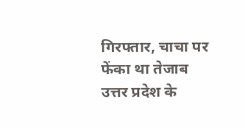गिरफ्तार, चाचा पर फेंका था तेजाब
उत्तर प्रदेश के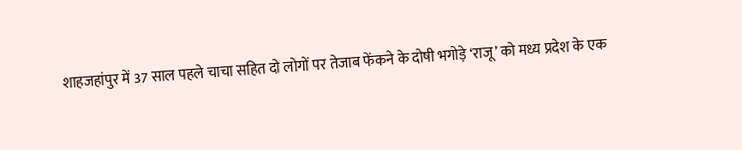शाहजहांपुर में 37 साल पहले चाचा सहित दो लोगों पर तेजाब फेंकने के दोषी भगोड़े ‘राजू’ को मध्य प्रदेश के एक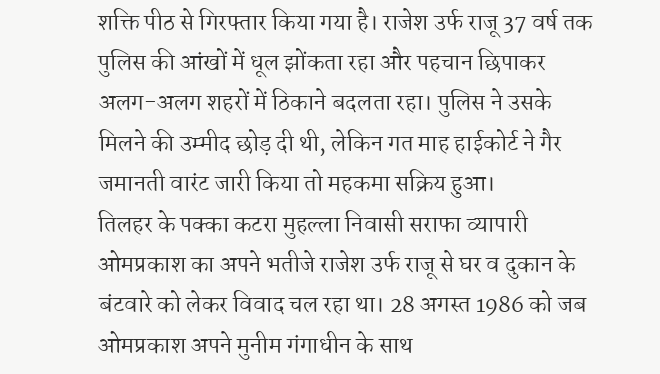शक्ति पीठ से गिरफ्तार किया गया है। राजेश उर्फ राजू 37 वर्ष तक पुलिस की आंखों में धूल झोंकता रहा और पहचान छिपाकर अलग-अलग शहरों में ठिकाने बदलता रहा। पुलिस ने उसके मिलने की उम्मीद छोड़ दी थी, लेकिन गत माह हाईकोर्ट ने गैर जमानती वारंट जारी किया तो महकमा सक्रिय हुआ।
तिलहर के पक्का कटरा मुहल्ला निवासी सराफा व्यापारी ओमप्रकाश का अपने भतीजे राजेश उर्फ राजू से घर व दुकान के बंटवारे को लेकर विवाद चल रहा था। 28 अगस्त 1986 को जब ओमप्रकाश अपने मुनीम गंगाधीन के साथ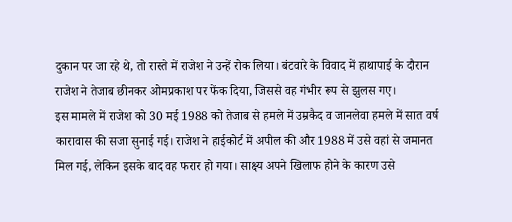दुकान पर जा रहे थे, तो रास्ते में राजेश ने उन्हें रोक लिया। बंटवारे के विवाद में हाथापाई के दौरान राजेश ने तेजाब छीनकर ओमप्रकाश पर फेंक दिया, जिससे वह गंभीर रूप से झुलस गए।
इस मामले में राजेश को 30 मई 1988 को तेजाब से हमले में उम्रकैद व जानलेवा हमले में सात वर्ष कारावास की सजा सुनाई गई। राजेश ने हाईकोर्ट में अपील की और 1988 में उसे वहां से जमानत मिल गई, लेकिन इसके बाद वह फरार हो गया। साक्ष्य अपने खिलाफ होने के कारण उसे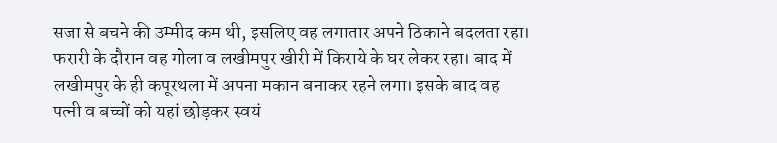सजा से बचने की उम्मीद कम थी, इसलिए वह लगातार अपने ठिकाने बदलता रहा।
फरारी के दौरान वह गोला व लखीमपुर खीरी में किराये के घर लेकर रहा। बाद में लखीमपुर के ही कपूरथला में अपना मकान बनाकर रहने लगा। इसके बाद वह पत्नी व बच्चों को यहां छोड़कर स्वयं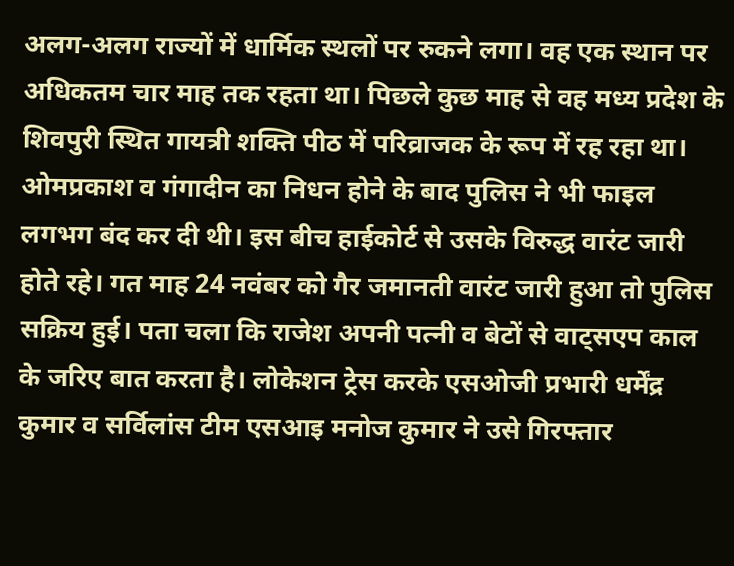अलग-अलग राज्यों में धार्मिक स्थलों पर रुकने लगा। वह एक स्थान पर अधिकतम चार माह तक रहता था। पिछले कुछ माह से वह मध्य प्रदेश के शिवपुरी स्थित गायत्री शक्ति पीठ में परिव्राजक के रूप में रह रहा था।
ओमप्रकाश व गंगादीन का निधन होने के बाद पुलिस ने भी फाइल लगभग बंद कर दी थी। इस बीच हाईकोर्ट से उसके विरुद्ध वारंट जारी होते रहे। गत माह 24 नवंबर को गैर जमानती वारंट जारी हुआ तो पुलिस सक्रिय हुई। पता चला कि राजेश अपनी पत्नी व बेटों से वाट्सएप काल के जरिए बात करता है। लोकेशन ट्रेस करके एसओजी प्रभारी धर्मेंद्र कुमार व सर्विलांस टीम एसआइ मनोज कुमार ने उसे गिरफ्तार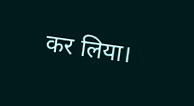कर लिया।